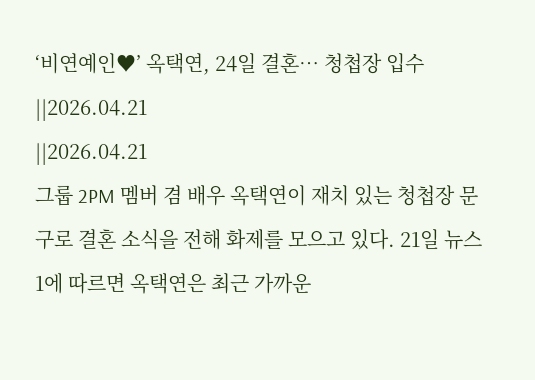‘비연예인♥’ 옥택연, 24일 결혼… 청첩장 입수
||2026.04.21
||2026.04.21
그룹 2PM 멤버 겸 배우 옥택연이 재치 있는 청첩장 문구로 결혼 소식을 전해 화제를 모으고 있다. 21일 뉴스1에 따르면 옥택연은 최근 가까운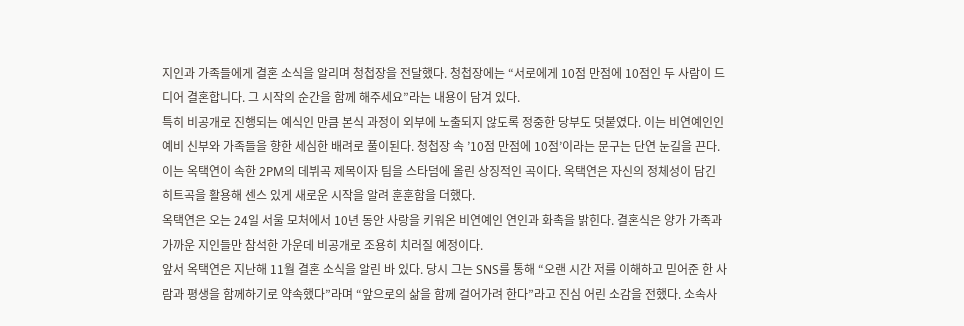지인과 가족들에게 결혼 소식을 알리며 청첩장을 전달했다. 청첩장에는 “서로에게 10점 만점에 10점인 두 사람이 드디어 결혼합니다. 그 시작의 순간을 함께 해주세요”라는 내용이 담겨 있다.
특히 비공개로 진행되는 예식인 만큼 본식 과정이 외부에 노출되지 않도록 정중한 당부도 덧붙였다. 이는 비연예인인 예비 신부와 가족들을 향한 세심한 배려로 풀이된다. 청첩장 속 ’10점 만점에 10점’이라는 문구는 단연 눈길을 끈다. 이는 옥택연이 속한 2PM의 데뷔곡 제목이자 팀을 스타덤에 올린 상징적인 곡이다. 옥택연은 자신의 정체성이 담긴 히트곡을 활용해 센스 있게 새로운 시작을 알려 훈훈함을 더했다.
옥택연은 오는 24일 서울 모처에서 10년 동안 사랑을 키워온 비연예인 연인과 화촉을 밝힌다. 결혼식은 양가 가족과 가까운 지인들만 참석한 가운데 비공개로 조용히 치러질 예정이다.
앞서 옥택연은 지난해 11월 결혼 소식을 알린 바 있다. 당시 그는 SNS를 통해 “오랜 시간 저를 이해하고 믿어준 한 사람과 평생을 함께하기로 약속했다”라며 “앞으로의 삶을 함께 걸어가려 한다”라고 진심 어린 소감을 전했다. 소속사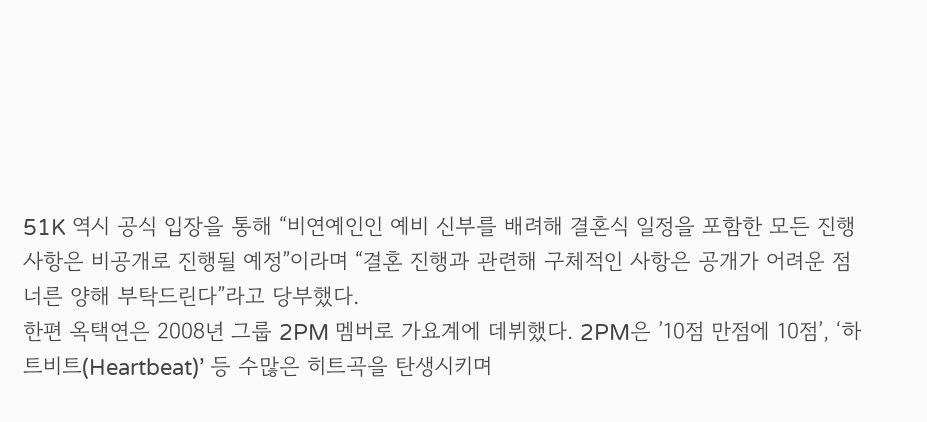51K 역시 공식 입장을 통해 “비연예인인 예비 신부를 배려해 결혼식 일정을 포함한 모든 진행 사항은 비공개로 진행될 예정”이라며 “결혼 진행과 관련해 구체적인 사항은 공개가 어려운 점 너른 양해 부탁드린다”라고 당부했다.
한편 옥택연은 2008년 그룹 2PM 멤버로 가요계에 데뷔했다. 2PM은 ’10점 만점에 10점’, ‘하트비트(Heartbeat)’ 등 수많은 히트곡을 탄생시키며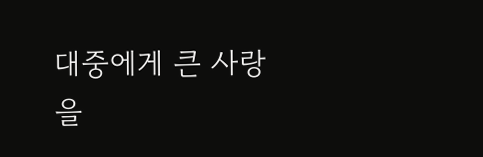대중에게 큰 사랑을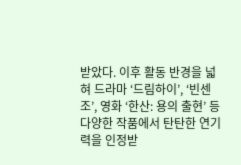받았다. 이후 활동 반경을 넓혀 드라마 ‘드림하이’, ‘빈센조’, 영화 ‘한산: 용의 출현’ 등 다양한 작품에서 탄탄한 연기력을 인정받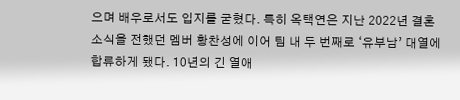으며 배우로서도 입지를 굳혔다. 특히 옥택연은 지난 2022년 결혼 소식을 전했던 멤버 황찬성에 이어 팀 내 두 번째로 ‘유부남’ 대열에 합류하게 됐다. 10년의 긴 열애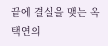끝에 결실을 맺는 옥택연의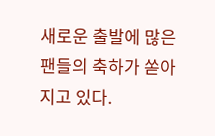새로운 출발에 많은 팬들의 축하가 쏟아지고 있다.